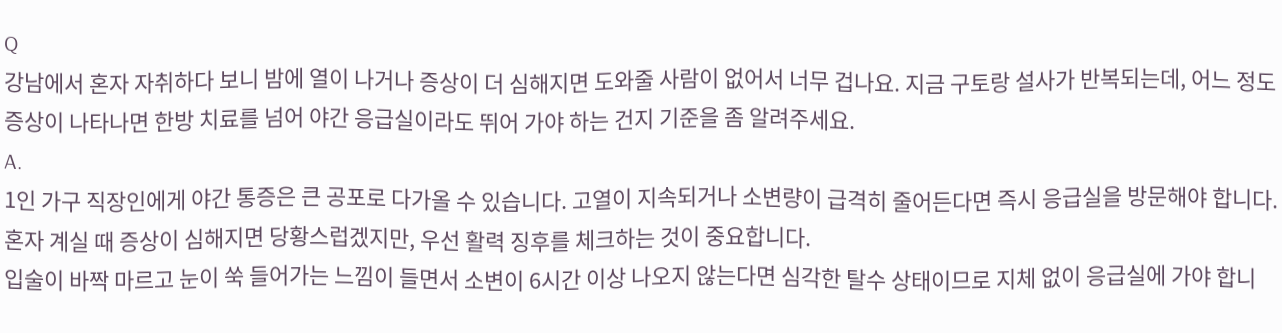Q
강남에서 혼자 자취하다 보니 밤에 열이 나거나 증상이 더 심해지면 도와줄 사람이 없어서 너무 겁나요. 지금 구토랑 설사가 반복되는데, 어느 정도 증상이 나타나면 한방 치료를 넘어 야간 응급실이라도 뛰어 가야 하는 건지 기준을 좀 알려주세요.
A.
1인 가구 직장인에게 야간 통증은 큰 공포로 다가올 수 있습니다. 고열이 지속되거나 소변량이 급격히 줄어든다면 즉시 응급실을 방문해야 합니다.
혼자 계실 때 증상이 심해지면 당황스럽겠지만, 우선 활력 징후를 체크하는 것이 중요합니다.
입술이 바짝 마르고 눈이 쑥 들어가는 느낌이 들면서 소변이 6시간 이상 나오지 않는다면 심각한 탈수 상태이므로 지체 없이 응급실에 가야 합니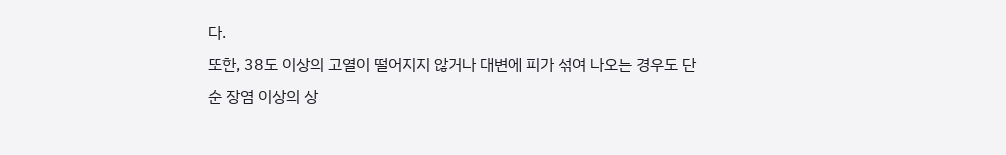다.
또한, 38도 이상의 고열이 떨어지지 않거나 대변에 피가 섞여 나오는 경우도 단순 장염 이상의 상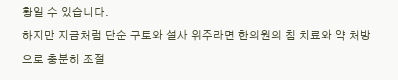황일 수 있습니다.
하지만 지금처럼 단순 구토와 설사 위주라면 한의원의 침 치료와 약 처방으로 충분히 조절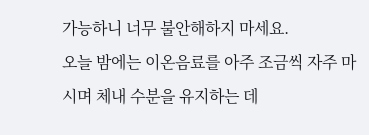가능하니 너무 불안해하지 마세요.
오늘 밤에는 이온음료를 아주 조금씩 자주 마시며 체내 수분을 유지하는 데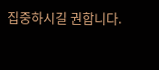집중하시길 권합니다.